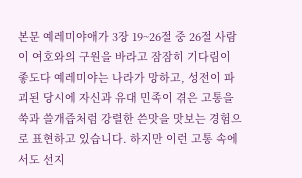본문 예레미야애가 3장 19~26절 중 26절 사람이 여호와의 구원을 바라고 잠잠히 기다림이 좋도다 예레미야는 나라가 망하고, 성전이 파괴된 당시에 자신과 유대 민족이 겪은 고통을 쑥과 쓸개즙처럼 강렬한 쓴맛을 맛보는 경험으로 표현하고 있습니다. 하지만 이런 고통 속에서도 선지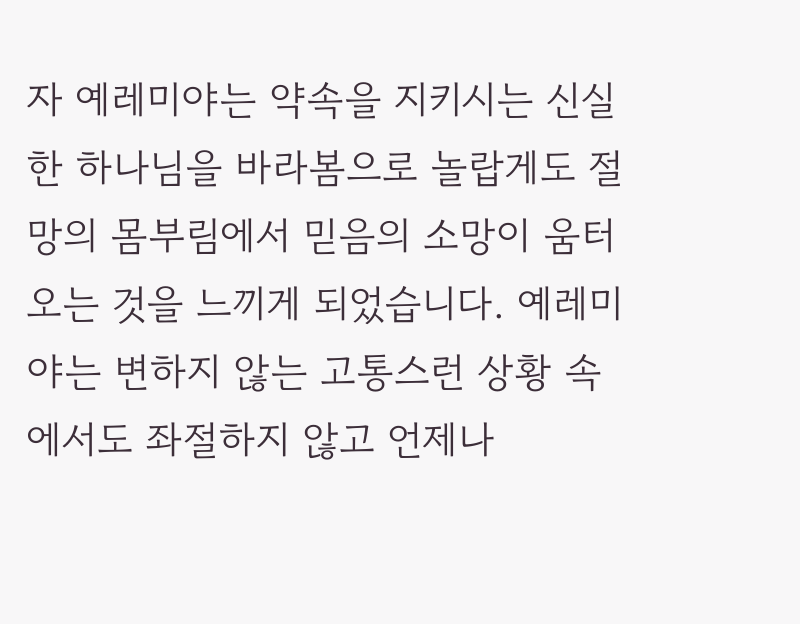자 예레미야는 약속을 지키시는 신실한 하나님을 바라봄으로 놀랍게도 절망의 몸부림에서 믿음의 소망이 움터오는 것을 느끼게 되었습니다. 예레미야는 변하지 않는 고통스런 상황 속에서도 좌절하지 않고 언제나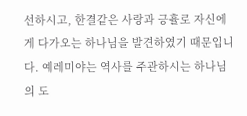선하시고, 한결같은 사랑과 긍휼로 자신에게 다가오는 하나님을 발견하였기 때문입니다. 예레미야는 역사를 주관하시는 하나님의 도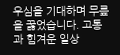우심을 기대하며 무릎을 꿇었습니다. 고통과 힘겨운 일상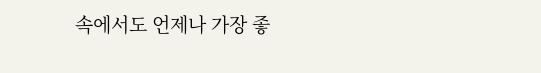속에서도 언제나 가장 좋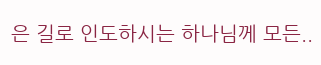은 길로 인도하시는 하나님께 모든..